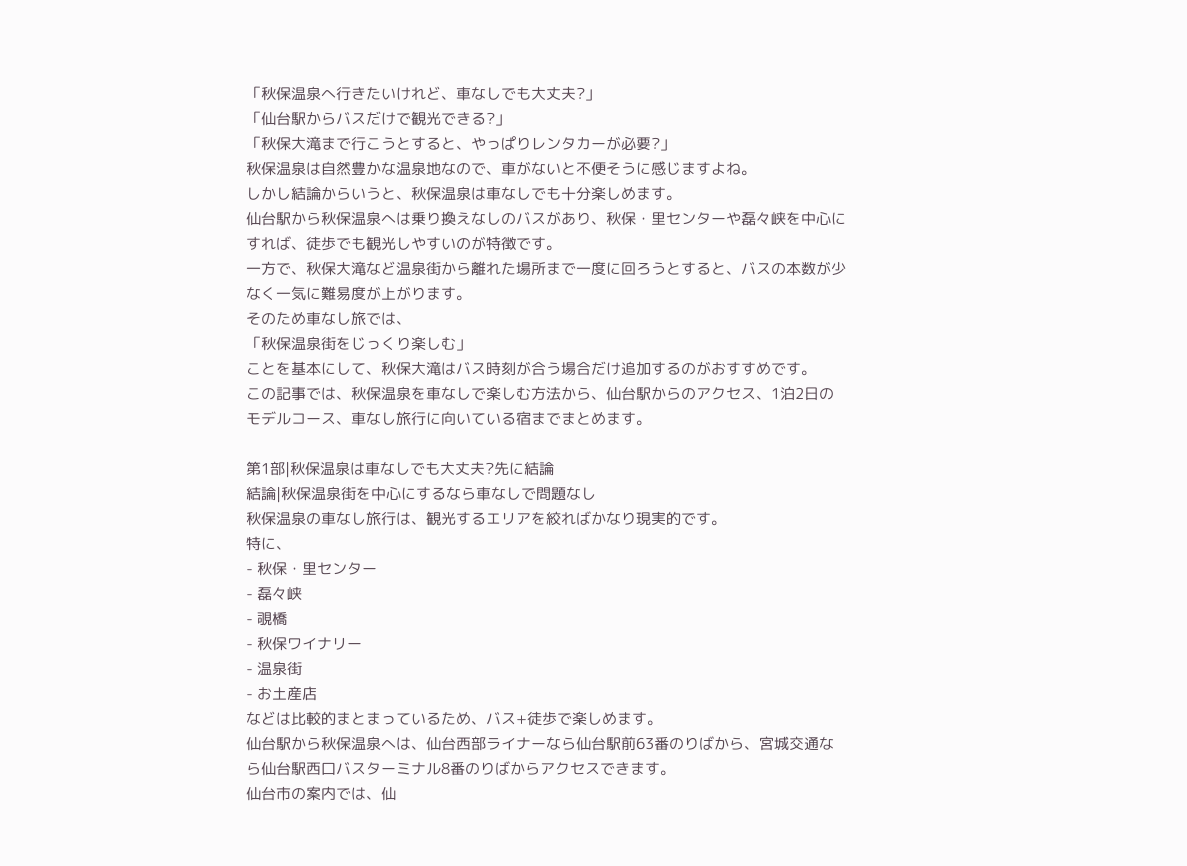「秋保温泉へ行きたいけれど、車なしでも大丈夫?」
「仙台駅からバスだけで観光できる?」
「秋保大滝まで行こうとすると、やっぱりレンタカーが必要?」
秋保温泉は自然豊かな温泉地なので、車がないと不便そうに感じますよね。
しかし結論からいうと、秋保温泉は車なしでも十分楽しめます。
仙台駅から秋保温泉へは乗り換えなしのバスがあり、秋保・里センターや磊々峡を中心にすれば、徒歩でも観光しやすいのが特徴です。
一方で、秋保大滝など温泉街から離れた場所まで一度に回ろうとすると、バスの本数が少なく一気に難易度が上がります。
そのため車なし旅では、
「秋保温泉街をじっくり楽しむ」
ことを基本にして、秋保大滝はバス時刻が合う場合だけ追加するのがおすすめです。
この記事では、秋保温泉を車なしで楽しむ方法から、仙台駅からのアクセス、1泊2日のモデルコース、車なし旅行に向いている宿までまとめます。

第1部|秋保温泉は車なしでも大丈夫?先に結論
結論|秋保温泉街を中心にするなら車なしで問題なし
秋保温泉の車なし旅行は、観光するエリアを絞ればかなり現実的です。
特に、
- 秋保・里センター
- 磊々峡
- 覗橋
- 秋保ワイナリー
- 温泉街
- お土産店
などは比較的まとまっているため、バス+徒歩で楽しめます。
仙台駅から秋保温泉へは、仙台西部ライナーなら仙台駅前63番のりばから、宮城交通なら仙台駅西口バスターミナル8番のりばからアクセスできます。
仙台市の案内では、仙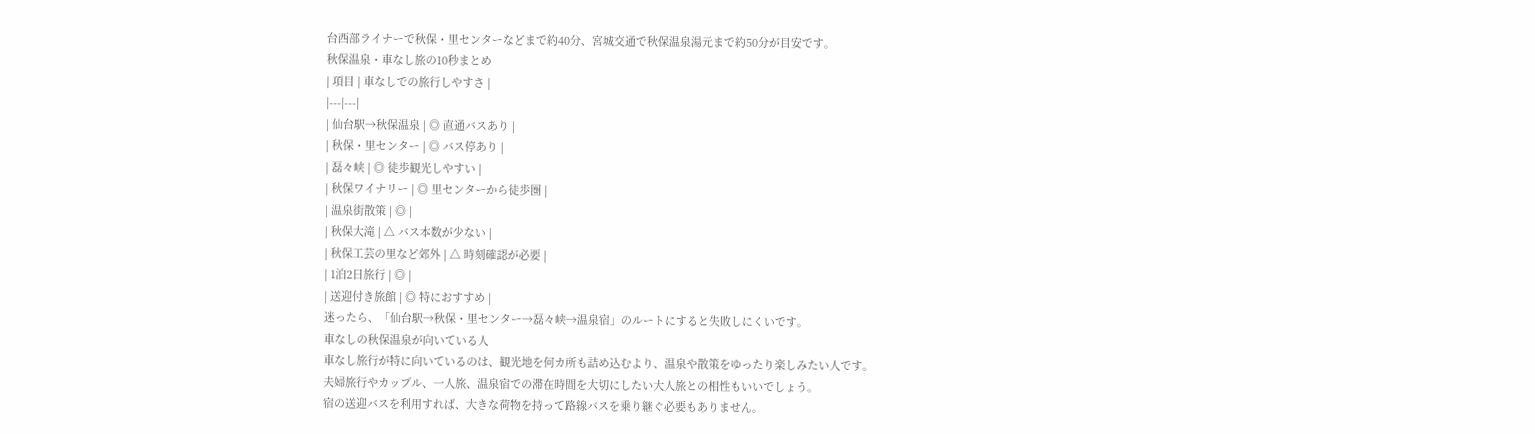台西部ライナーで秋保・里センターなどまで約40分、宮城交通で秋保温泉湯元まで約50分が目安です。
秋保温泉・車なし旅の10秒まとめ
| 項目 | 車なしでの旅行しやすさ |
|---|---|
| 仙台駅→秋保温泉 | ◎ 直通バスあり |
| 秋保・里センター | ◎ バス停あり |
| 磊々峡 | ◎ 徒歩観光しやすい |
| 秋保ワイナリー | ◎ 里センターから徒歩圏 |
| 温泉街散策 | ◎ |
| 秋保大滝 | △ バス本数が少ない |
| 秋保工芸の里など郊外 | △ 時刻確認が必要 |
| 1泊2日旅行 | ◎ |
| 送迎付き旅館 | ◎ 特におすすめ |
迷ったら、「仙台駅→秋保・里センター→磊々峡→温泉宿」のルートにすると失敗しにくいです。
車なしの秋保温泉が向いている人
車なし旅行が特に向いているのは、観光地を何カ所も詰め込むより、温泉や散策をゆったり楽しみたい人です。
夫婦旅行やカップル、一人旅、温泉宿での滞在時間を大切にしたい大人旅との相性もいいでしょう。
宿の送迎バスを利用すれば、大きな荷物を持って路線バスを乗り継ぐ必要もありません。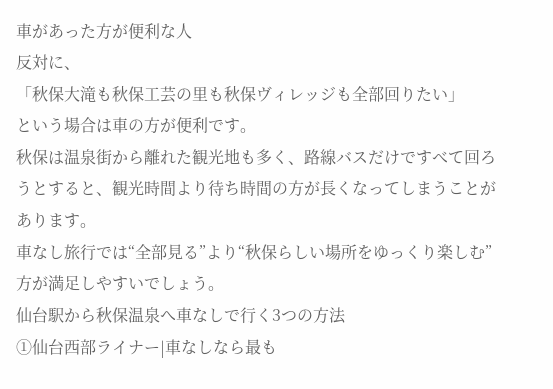車があった方が便利な人
反対に、
「秋保大滝も秋保工芸の里も秋保ヴィレッジも全部回りたい」
という場合は車の方が便利です。
秋保は温泉街から離れた観光地も多く、路線バスだけですべて回ろうとすると、観光時間より待ち時間の方が長くなってしまうことがあります。
車なし旅行では“全部見る”より“秋保らしい場所をゆっくり楽しむ”方が満足しやすいでしょう。
仙台駅から秋保温泉へ車なしで行く3つの方法
①仙台西部ライナー|車なしなら最も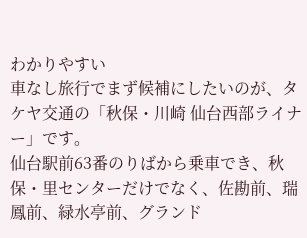わかりやすい
車なし旅行でまず候補にしたいのが、タケヤ交通の「秋保・川崎 仙台西部ライナー」です。
仙台駅前63番のりばから乗車でき、秋保・里センターだけでなく、佐勘前、瑞鳳前、緑水亭前、グランド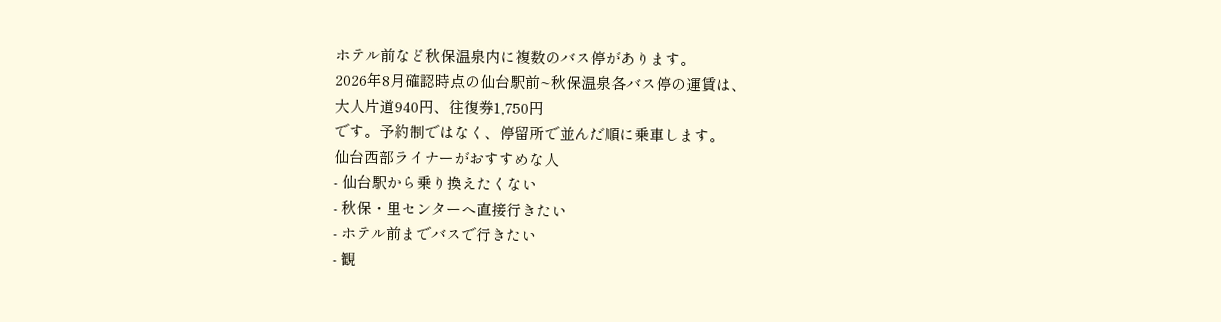ホテル前など秋保温泉内に複数のバス停があります。
2026年8月確認時点の仙台駅前~秋保温泉各バス停の運賃は、
大人片道940円、往復券1,750円
です。予約制ではなく、停留所で並んだ順に乗車します。
仙台西部ライナーがおすすめな人
- 仙台駅から乗り換えたくない
- 秋保・里センターへ直接行きたい
- ホテル前までバスで行きたい
- 観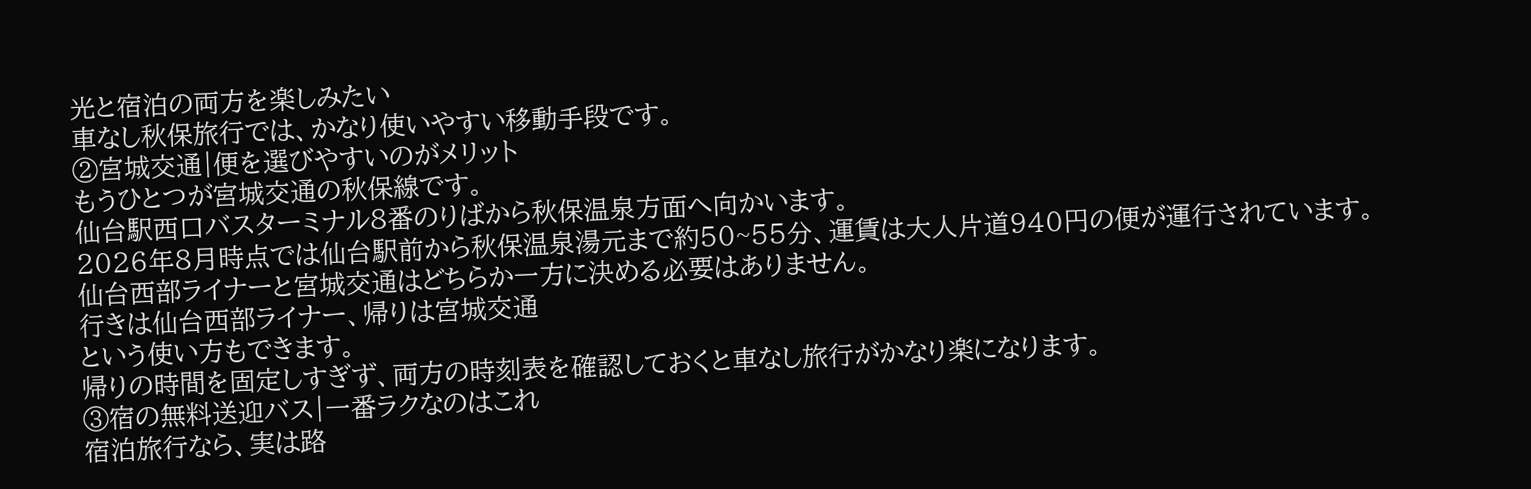光と宿泊の両方を楽しみたい
車なし秋保旅行では、かなり使いやすい移動手段です。
②宮城交通|便を選びやすいのがメリット
もうひとつが宮城交通の秋保線です。
仙台駅西口バスターミナル8番のりばから秋保温泉方面へ向かいます。
2026年8月時点では仙台駅前から秋保温泉湯元まで約50~55分、運賃は大人片道940円の便が運行されています。
仙台西部ライナーと宮城交通はどちらか一方に決める必要はありません。
行きは仙台西部ライナー、帰りは宮城交通
という使い方もできます。
帰りの時間を固定しすぎず、両方の時刻表を確認しておくと車なし旅行がかなり楽になります。
③宿の無料送迎バス|一番ラクなのはこれ
宿泊旅行なら、実は路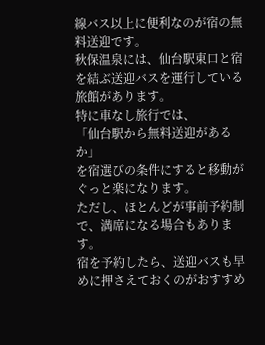線バス以上に便利なのが宿の無料送迎です。
秋保温泉には、仙台駅東口と宿を結ぶ送迎バスを運行している旅館があります。
特に車なし旅行では、
「仙台駅から無料送迎があるか」
を宿選びの条件にすると移動がぐっと楽になります。
ただし、ほとんどが事前予約制で、満席になる場合もあります。
宿を予約したら、送迎バスも早めに押さえておくのがおすすめ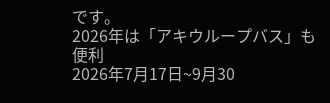です。
2026年は「アキウループバス」も便利
2026年7月17日~9月30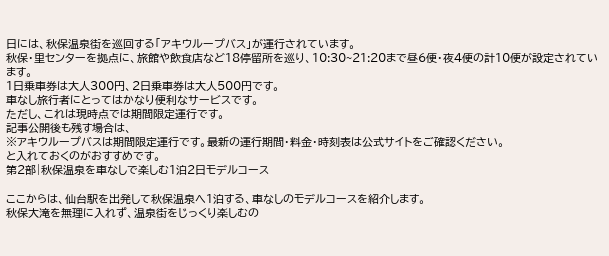日には、秋保温泉街を巡回する「アキウループバス」が運行されています。
秋保・里センターを拠点に、旅館や飲食店など18停留所を巡り、10:30~21:20まで昼6便・夜4便の計10便が設定されています。
1日乗車券は大人300円、2日乗車券は大人500円です。
車なし旅行者にとってはかなり便利なサービスです。
ただし、これは現時点では期間限定運行です。
記事公開後も残す場合は、
※アキウループバスは期間限定運行です。最新の運行期間・料金・時刻表は公式サイトをご確認ください。
と入れておくのがおすすめです。
第2部|秋保温泉を車なしで楽しむ1泊2日モデルコース

ここからは、仙台駅を出発して秋保温泉へ1泊する、車なしのモデルコースを紹介します。
秋保大滝を無理に入れず、温泉街をじっくり楽しむの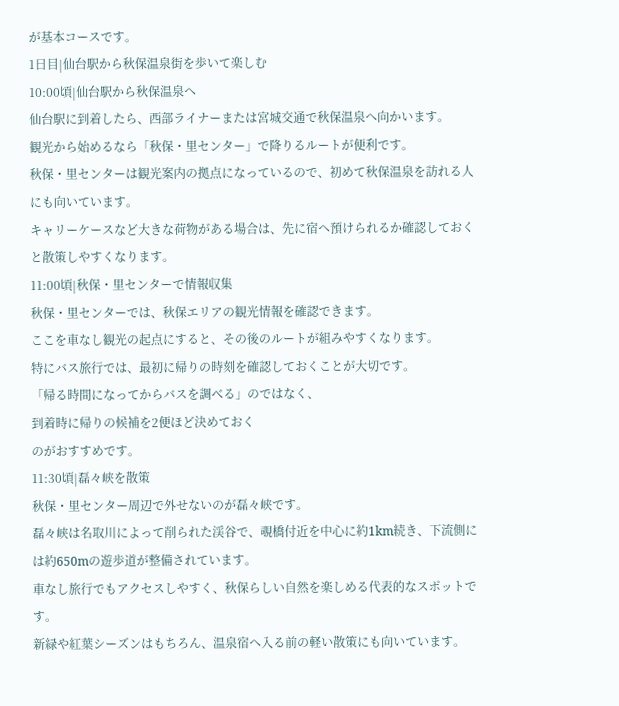が基本コースです。
1日目|仙台駅から秋保温泉街を歩いて楽しむ
10:00頃|仙台駅から秋保温泉へ
仙台駅に到着したら、西部ライナーまたは宮城交通で秋保温泉へ向かいます。
観光から始めるなら「秋保・里センター」で降りるルートが便利です。
秋保・里センターは観光案内の拠点になっているので、初めて秋保温泉を訪れる人にも向いています。
キャリーケースなど大きな荷物がある場合は、先に宿へ預けられるか確認しておくと散策しやすくなります。
11:00頃|秋保・里センターで情報収集
秋保・里センターでは、秋保エリアの観光情報を確認できます。
ここを車なし観光の起点にすると、その後のルートが組みやすくなります。
特にバス旅行では、最初に帰りの時刻を確認しておくことが大切です。
「帰る時間になってからバスを調べる」のではなく、
到着時に帰りの候補を2便ほど決めておく
のがおすすめです。
11:30頃|磊々峡を散策
秋保・里センター周辺で外せないのが磊々峡です。
磊々峡は名取川によって削られた渓谷で、覗橋付近を中心に約1km続き、下流側には約650mの遊歩道が整備されています。
車なし旅行でもアクセスしやすく、秋保らしい自然を楽しめる代表的なスポットです。
新緑や紅葉シーズンはもちろん、温泉宿へ入る前の軽い散策にも向いています。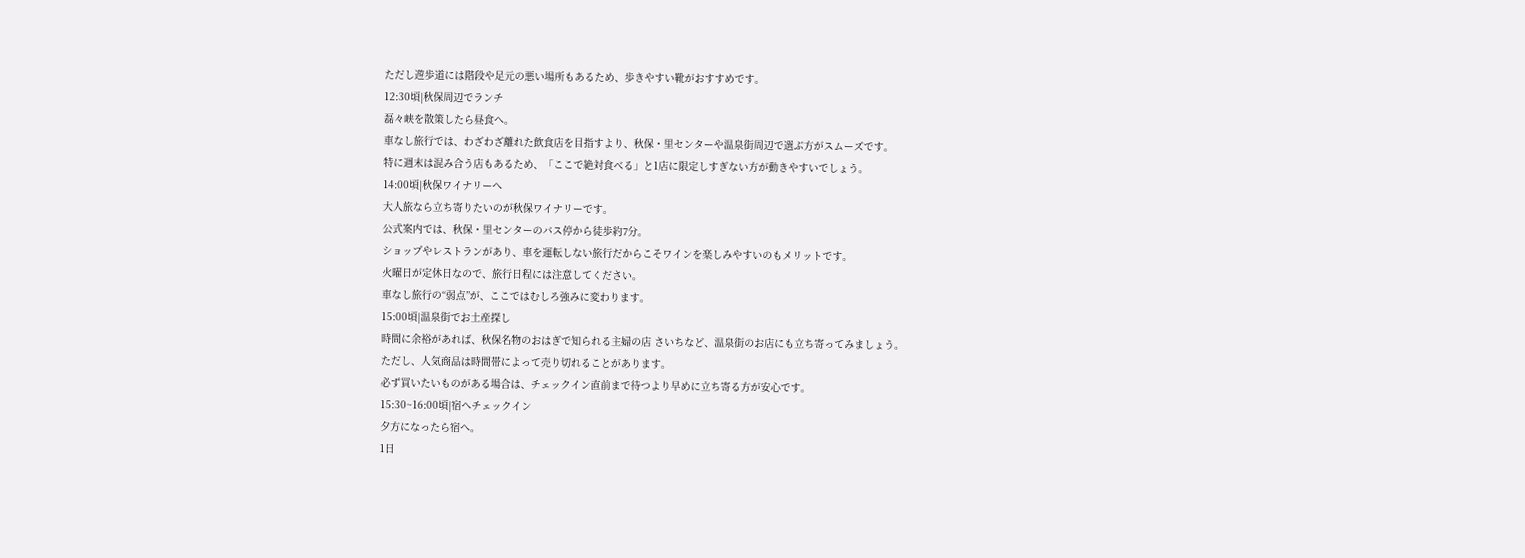ただし遊歩道には階段や足元の悪い場所もあるため、歩きやすい靴がおすすめです。
12:30頃|秋保周辺でランチ
磊々峡を散策したら昼食へ。
車なし旅行では、わざわざ離れた飲食店を目指すより、秋保・里センターや温泉街周辺で選ぶ方がスムーズです。
特に週末は混み合う店もあるため、「ここで絶対食べる」と1店に限定しすぎない方が動きやすいでしょう。
14:00頃|秋保ワイナリーへ
大人旅なら立ち寄りたいのが秋保ワイナリーです。
公式案内では、秋保・里センターのバス停から徒歩約7分。
ショップやレストランがあり、車を運転しない旅行だからこそワインを楽しみやすいのもメリットです。
火曜日が定休日なので、旅行日程には注意してください。
車なし旅行の“弱点”が、ここではむしろ強みに変わります。
15:00頃|温泉街でお土産探し
時間に余裕があれば、秋保名物のおはぎで知られる主婦の店 さいちなど、温泉街のお店にも立ち寄ってみましょう。
ただし、人気商品は時間帯によって売り切れることがあります。
必ず買いたいものがある場合は、チェックイン直前まで待つより早めに立ち寄る方が安心です。
15:30~16:00頃|宿へチェックイン
夕方になったら宿へ。
1日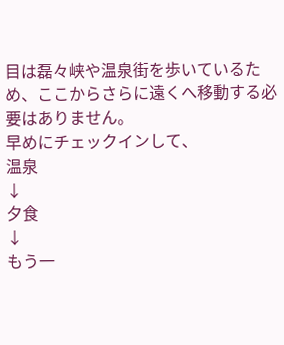目は磊々峡や温泉街を歩いているため、ここからさらに遠くへ移動する必要はありません。
早めにチェックインして、
温泉
↓
夕食
↓
もう一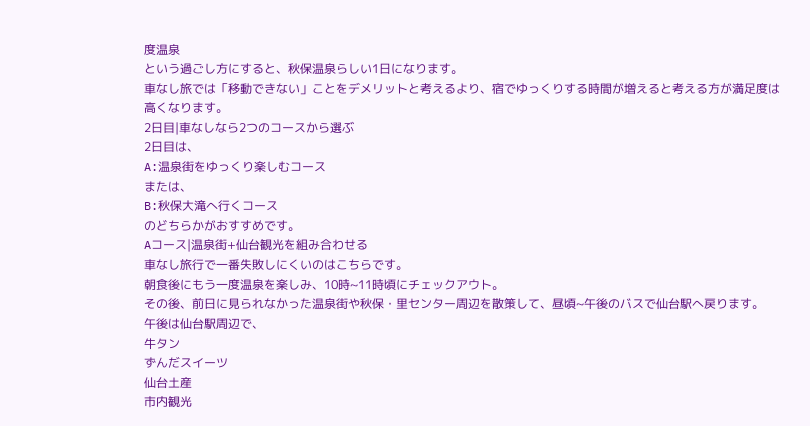度温泉
という過ごし方にすると、秋保温泉らしい1日になります。
車なし旅では「移動できない」ことをデメリットと考えるより、宿でゆっくりする時間が増えると考える方が満足度は高くなります。
2日目|車なしなら2つのコースから選ぶ
2日目は、
A:温泉街をゆっくり楽しむコース
または、
B:秋保大滝へ行くコース
のどちらかがおすすめです。
Aコース|温泉街+仙台観光を組み合わせる
車なし旅行で一番失敗しにくいのはこちらです。
朝食後にもう一度温泉を楽しみ、10時~11時頃にチェックアウト。
その後、前日に見られなかった温泉街や秋保・里センター周辺を散策して、昼頃~午後のバスで仙台駅へ戻ります。
午後は仙台駅周辺で、
牛タン
ずんだスイーツ
仙台土産
市内観光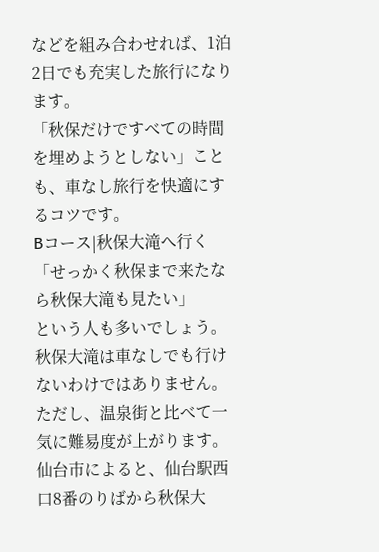などを組み合わせれば、1泊2日でも充実した旅行になります。
「秋保だけですべての時間を埋めようとしない」ことも、車なし旅行を快適にするコツです。
Bコース|秋保大滝へ行く
「せっかく秋保まで来たなら秋保大滝も見たい」
という人も多いでしょう。
秋保大滝は車なしでも行けないわけではありません。
ただし、温泉街と比べて一気に難易度が上がります。
仙台市によると、仙台駅西口8番のりばから秋保大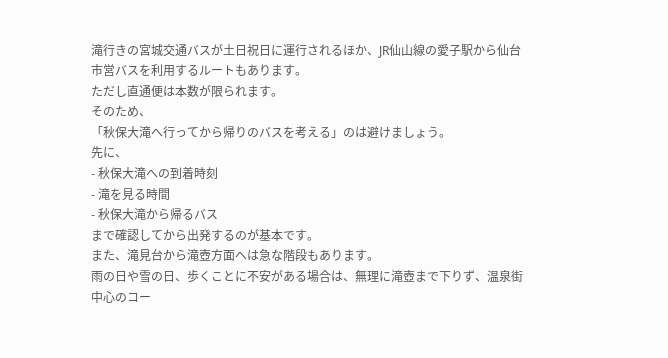滝行きの宮城交通バスが土日祝日に運行されるほか、JR仙山線の愛子駅から仙台市営バスを利用するルートもあります。
ただし直通便は本数が限られます。
そのため、
「秋保大滝へ行ってから帰りのバスを考える」のは避けましょう。
先に、
- 秋保大滝への到着時刻
- 滝を見る時間
- 秋保大滝から帰るバス
まで確認してから出発するのが基本です。
また、滝見台から滝壺方面へは急な階段もあります。
雨の日や雪の日、歩くことに不安がある場合は、無理に滝壺まで下りず、温泉街中心のコー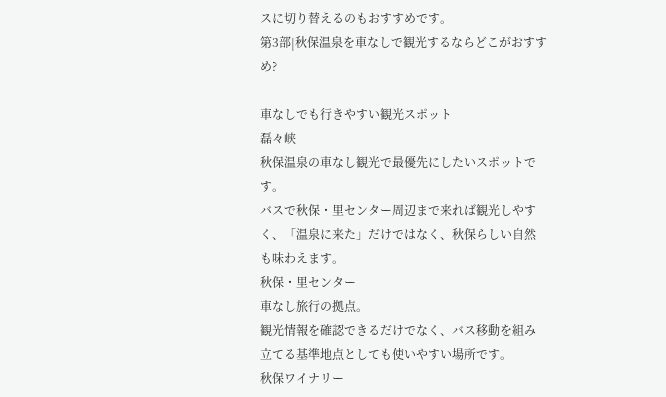スに切り替えるのもおすすめです。
第3部|秋保温泉を車なしで観光するならどこがおすすめ?

車なしでも行きやすい観光スポット
磊々峡
秋保温泉の車なし観光で最優先にしたいスポットです。
バスで秋保・里センター周辺まで来れば観光しやすく、「温泉に来た」だけではなく、秋保らしい自然も味わえます。
秋保・里センター
車なし旅行の拠点。
観光情報を確認できるだけでなく、バス移動を組み立てる基準地点としても使いやすい場所です。
秋保ワイナリー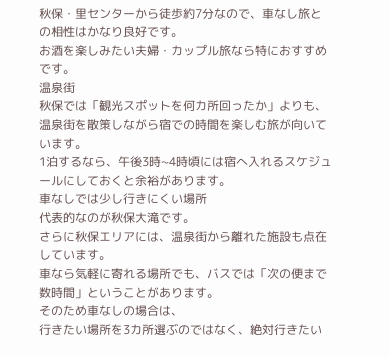秋保・里センターから徒歩約7分なので、車なし旅との相性はかなり良好です。
お酒を楽しみたい夫婦・カップル旅なら特におすすめです。
温泉街
秋保では「観光スポットを何カ所回ったか」よりも、温泉街を散策しながら宿での時間を楽しむ旅が向いています。
1泊するなら、午後3時~4時頃には宿へ入れるスケジュールにしておくと余裕があります。
車なしでは少し行きにくい場所
代表的なのが秋保大滝です。
さらに秋保エリアには、温泉街から離れた施設も点在しています。
車なら気軽に寄れる場所でも、バスでは「次の便まで数時間」ということがあります。
そのため車なしの場合は、
行きたい場所を3カ所選ぶのではなく、絶対行きたい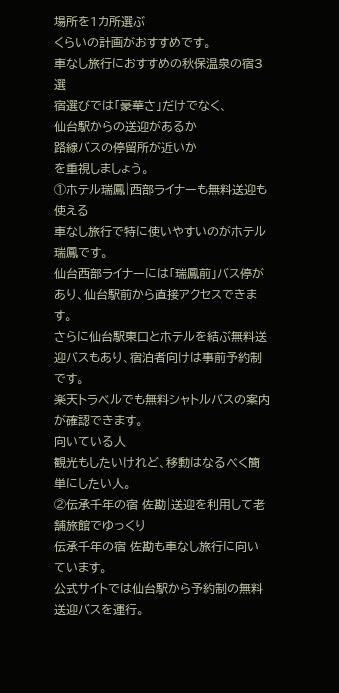場所を1カ所選ぶ
くらいの計画がおすすめです。
車なし旅行におすすめの秋保温泉の宿3選
宿選びでは「豪華さ」だけでなく、
仙台駅からの送迎があるか
路線バスの停留所が近いか
を重視しましょう。
①ホテル瑞鳳|西部ライナーも無料送迎も使える
車なし旅行で特に使いやすいのがホテル瑞鳳です。
仙台西部ライナーには「瑞鳳前」バス停があり、仙台駅前から直接アクセスできます。
さらに仙台駅東口とホテルを結ぶ無料送迎バスもあり、宿泊者向けは事前予約制です。
楽天トラベルでも無料シャトルバスの案内が確認できます。
向いている人
観光もしたいけれど、移動はなるべく簡単にしたい人。
②伝承千年の宿 佐勘|送迎を利用して老舗旅館でゆっくり
伝承千年の宿 佐勘も車なし旅行に向いています。
公式サイトでは仙台駅から予約制の無料送迎バスを運行。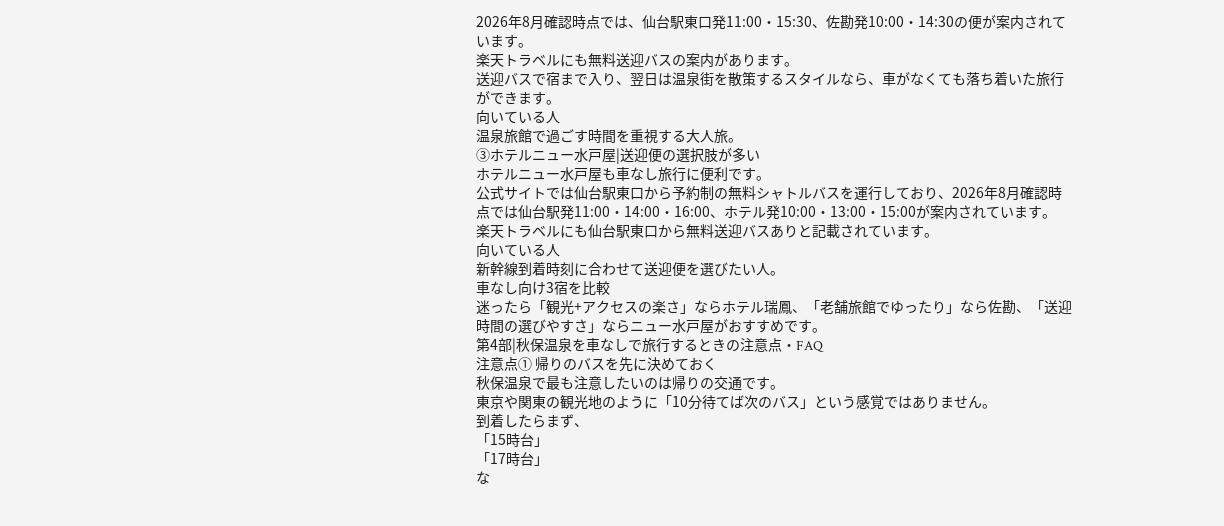2026年8月確認時点では、仙台駅東口発11:00・15:30、佐勘発10:00・14:30の便が案内されています。
楽天トラベルにも無料送迎バスの案内があります。
送迎バスで宿まで入り、翌日は温泉街を散策するスタイルなら、車がなくても落ち着いた旅行ができます。
向いている人
温泉旅館で過ごす時間を重視する大人旅。
③ホテルニュー水戸屋|送迎便の選択肢が多い
ホテルニュー水戸屋も車なし旅行に便利です。
公式サイトでは仙台駅東口から予約制の無料シャトルバスを運行しており、2026年8月確認時点では仙台駅発11:00・14:00・16:00、ホテル発10:00・13:00・15:00が案内されています。
楽天トラベルにも仙台駅東口から無料送迎バスありと記載されています。
向いている人
新幹線到着時刻に合わせて送迎便を選びたい人。
車なし向け3宿を比較
迷ったら「観光+アクセスの楽さ」ならホテル瑞鳳、「老舗旅館でゆったり」なら佐勘、「送迎時間の選びやすさ」ならニュー水戸屋がおすすめです。
第4部|秋保温泉を車なしで旅行するときの注意点・FAQ
注意点① 帰りのバスを先に決めておく
秋保温泉で最も注意したいのは帰りの交通です。
東京や関東の観光地のように「10分待てば次のバス」という感覚ではありません。
到着したらまず、
「15時台」
「17時台」
な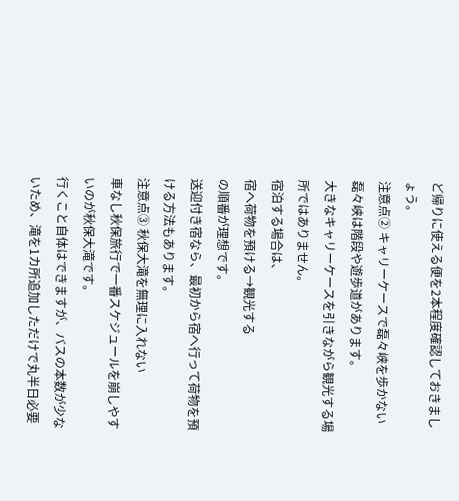ど帰りに使える便を2本程度確認しておきましょう。
注意点② キャリーケースで磊々峡を歩かない
磊々峡は階段や遊歩道があります。
大きなキャリーケースを引きながら観光する場所ではありません。
宿泊する場合は、
宿へ荷物を預ける→観光する
の順番が理想です。
送迎付き宿なら、最初から宿へ行って荷物を預ける方法もあります。
注意点③ 秋保大滝を無理に入れない
車なし秋保旅行で一番スケジュールを崩しやすいのが秋保大滝です。
行くこと自体はできますが、バスの本数が少ないため、滝を1カ所追加しただけで丸半日必要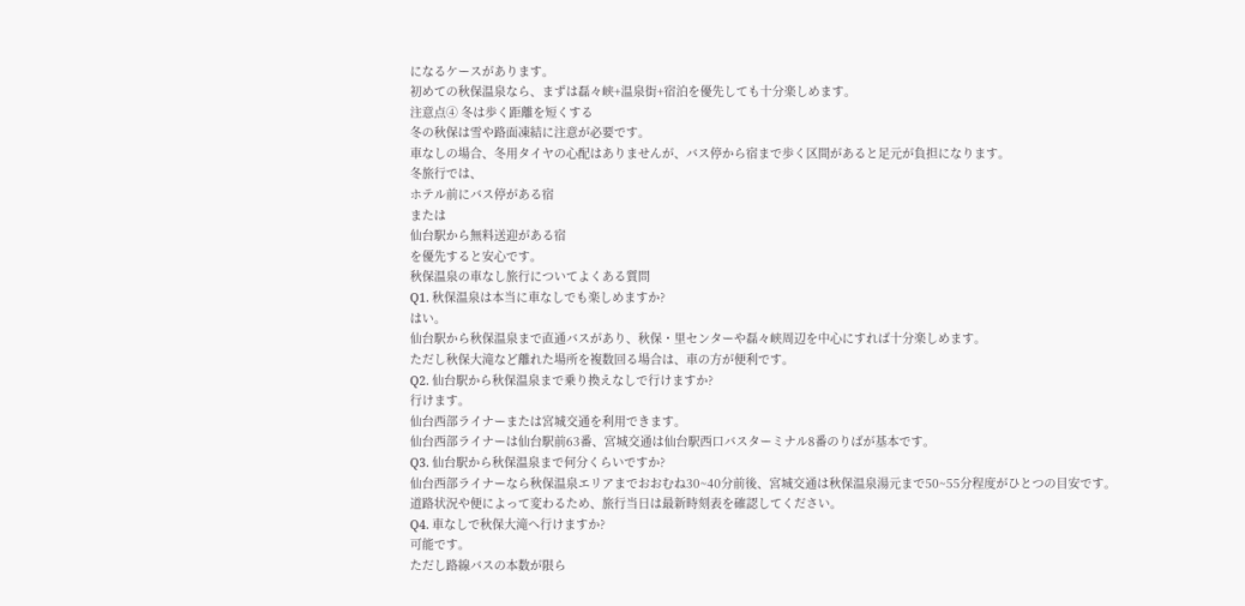になるケースがあります。
初めての秋保温泉なら、まずは磊々峡+温泉街+宿泊を優先しても十分楽しめます。
注意点④ 冬は歩く距離を短くする
冬の秋保は雪や路面凍結に注意が必要です。
車なしの場合、冬用タイヤの心配はありませんが、バス停から宿まで歩く区間があると足元が負担になります。
冬旅行では、
ホテル前にバス停がある宿
または
仙台駅から無料送迎がある宿
を優先すると安心です。
秋保温泉の車なし旅行についてよくある質問
Q1. 秋保温泉は本当に車なしでも楽しめますか?
はい。
仙台駅から秋保温泉まで直通バスがあり、秋保・里センターや磊々峡周辺を中心にすれば十分楽しめます。
ただし秋保大滝など離れた場所を複数回る場合は、車の方が便利です。
Q2. 仙台駅から秋保温泉まで乗り換えなしで行けますか?
行けます。
仙台西部ライナーまたは宮城交通を利用できます。
仙台西部ライナーは仙台駅前63番、宮城交通は仙台駅西口バスターミナル8番のりばが基本です。
Q3. 仙台駅から秋保温泉まで何分くらいですか?
仙台西部ライナーなら秋保温泉エリアまでおおむね30~40分前後、宮城交通は秋保温泉湯元まで50~55分程度がひとつの目安です。
道路状況や便によって変わるため、旅行当日は最新時刻表を確認してください。
Q4. 車なしで秋保大滝へ行けますか?
可能です。
ただし路線バスの本数が限ら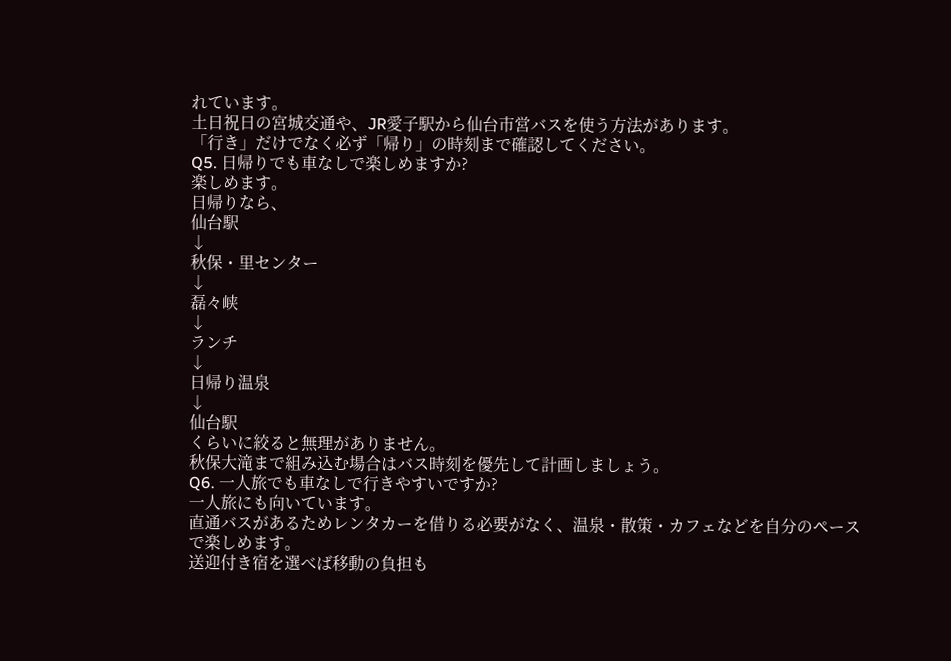れています。
土日祝日の宮城交通や、JR愛子駅から仙台市営バスを使う方法があります。
「行き」だけでなく必ず「帰り」の時刻まで確認してください。
Q5. 日帰りでも車なしで楽しめますか?
楽しめます。
日帰りなら、
仙台駅
↓
秋保・里センター
↓
磊々峡
↓
ランチ
↓
日帰り温泉
↓
仙台駅
くらいに絞ると無理がありません。
秋保大滝まで組み込む場合はバス時刻を優先して計画しましょう。
Q6. 一人旅でも車なしで行きやすいですか?
一人旅にも向いています。
直通バスがあるためレンタカーを借りる必要がなく、温泉・散策・カフェなどを自分のペースで楽しめます。
送迎付き宿を選べば移動の負担も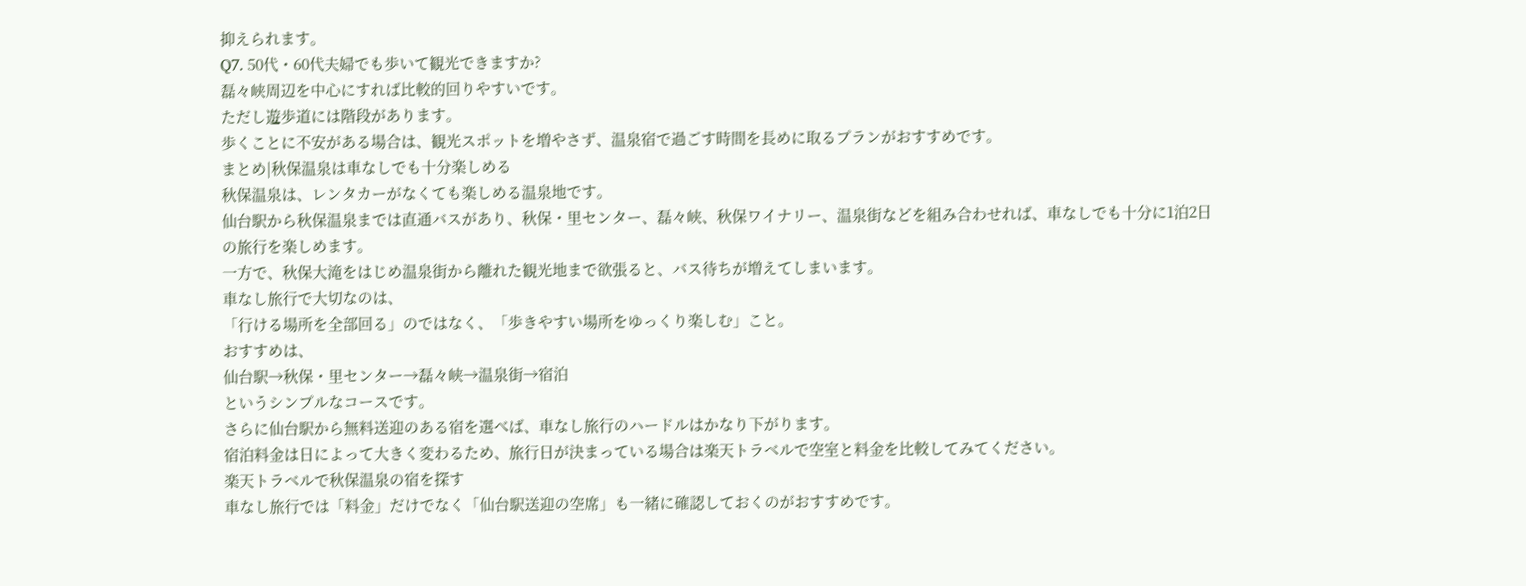抑えられます。
Q7. 50代・60代夫婦でも歩いて観光できますか?
磊々峡周辺を中心にすれば比較的回りやすいです。
ただし遊歩道には階段があります。
歩くことに不安がある場合は、観光スポットを増やさず、温泉宿で過ごす時間を長めに取るプランがおすすめです。
まとめ|秋保温泉は車なしでも十分楽しめる
秋保温泉は、レンタカーがなくても楽しめる温泉地です。
仙台駅から秋保温泉までは直通バスがあり、秋保・里センター、磊々峡、秋保ワイナリー、温泉街などを組み合わせれば、車なしでも十分に1泊2日の旅行を楽しめます。
一方で、秋保大滝をはじめ温泉街から離れた観光地まで欲張ると、バス待ちが増えてしまいます。
車なし旅行で大切なのは、
「行ける場所を全部回る」のではなく、「歩きやすい場所をゆっくり楽しむ」こと。
おすすめは、
仙台駅→秋保・里センター→磊々峡→温泉街→宿泊
というシンプルなコースです。
さらに仙台駅から無料送迎のある宿を選べば、車なし旅行のハードルはかなり下がります。
宿泊料金は日によって大きく変わるため、旅行日が決まっている場合は楽天トラベルで空室と料金を比較してみてください。
楽天トラベルで秋保温泉の宿を探す
車なし旅行では「料金」だけでなく「仙台駅送迎の空席」も一緒に確認しておくのがおすすめです。